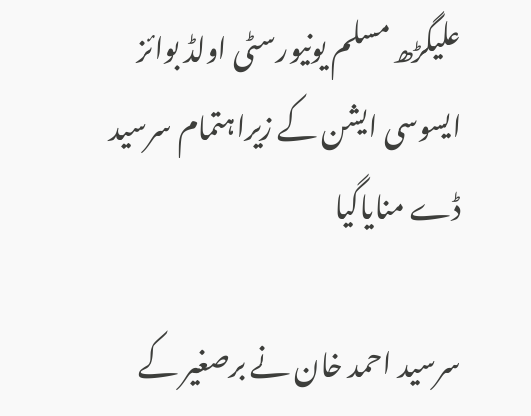علیگڑھ مسلم یونیورسٹی اولڈ بوائز ایسوسی ایشن کے زیراہتمام سرسید ڈے منایاگیا

سرسید احمد خان نے برصغیر کے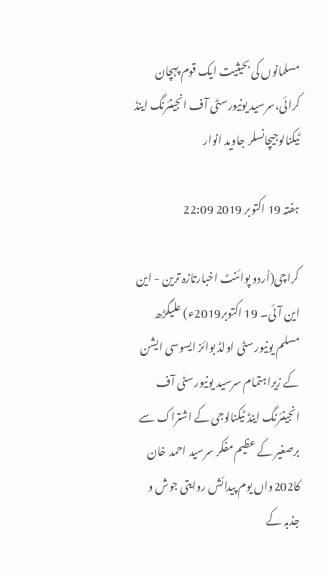مسلمانوں کی بحیثیت ایک قوم پہچان کرائی،سرسید یونیورسٹی آف انجینئرنگ اینڈ ٹیکنالوجیچانسلر جاوید انوار

ہفتہ 19 اکتوبر 2019 22:09

کراچی(اُردو پوائنٹ اخبارتازہ ترین - این این آئی۔ 19 اکتوبر2019ء) علیگڑھ مسلم یونیورسٹی اولڈ بوائز ایسوسی ایشن کے زیراہتمام سرسید یونیورسٹی آف انجینئرنگ اینڈ ٹیکنالوجی کے اشتراک سے برصغیر کے عظیم مفکر سرسید احمد خان کا202واں یوم پیدائش روایتی جوش و جذبہ کے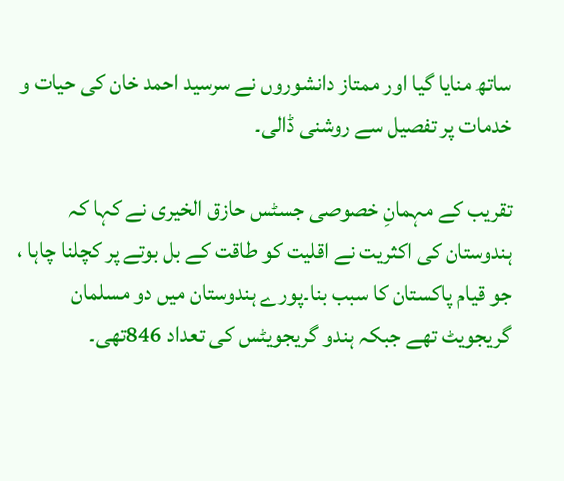ساتھ منایا گیا اور ممتاز دانشوروں نے سرسید احمد خان کی حیات و خدمات پر تفصیل سے روشنی ڈالی۔

تقریب کے مہمانِ خصوصی جسٹس حازق الخیری نے کہا کہ ہندوستان کی اکثریت نے اقلیت کو طاقت کے بل بوتے پر کچلنا چاہا ، جو قیام پاکستان کا سبب بنا۔پورے ہندوستان میں دو مسلمان گریجویٹ تھے جبکہ ہندو گریجویٹس کی تعداد 846تھی۔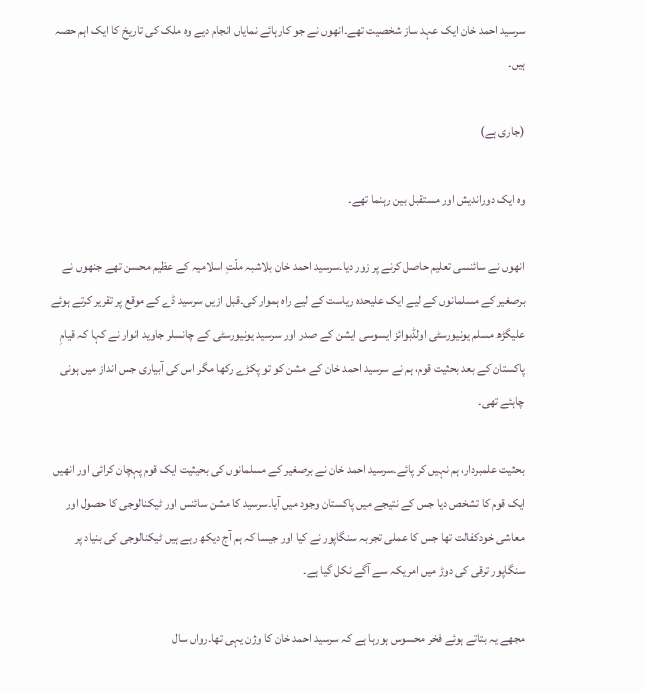سرسید احمد خان ایک عہد ساز شخصیت تھے۔انھوں نے جو کارہائے نمایاں انجام دیے وہ ملک کی تاریخ کا ایک اہم حصہ ہیں۔

(جاری ہے)

وہ ایک دوراندیش اور مستقبل بین رہنما تھے۔

انھوں نے سائنسی تعلیم حاصل کرنے پر زور دیا۔سرسید احمد خان بلاشبہ ملّتِ اسلامیہ کے عظیم محسن تھے جنھوں نے برصغیر کے مسلمانوں کے لیے ایک علیحدہ ریاست کے لیے راہ ہموار کی۔قبل ازیں سرسید ڈے کے موقع پر تقریر کرتے ہوئے علیگڑھ مسلم یونیورسٹی اولڈبوائز ایسوسی ایشن کے صدر اور سرسید یونیورسٹی کے چانسلر جاوید انوار نے کہا کہ قیامِ پاکستان کے بعد بحثیت قوم، ہم نے سرسید احمد خان کے مشن کو تو پکڑے رکھا مگر اس کی آبیاری جس انداز میں ہونی چاہئے تھی۔

بحثیت علمبردار، ہم نہیں کر پائے۔سرسید احمد خان نے برصغیر کے مسلمانوں کی بحیثیت ایک قوم پہچان کرائی اور انھیں ایک قوم کا تشخص دیا جس کے نتیجے میں پاکستان وجود میں آیا۔سرسید کا مشن سائنس اور ٹیکنالوجی کا حصول اور معاشی خودکفالت تھا جس کا عملی تجربہ سنگاپور نے کیا اور جیسا کہ ہم آج دیکھ رہے ہیں ٹیکنالوجی کی بنیاد پر سنگاپور ترقی کی دوڑ میں امریکہ سے آگے نکل گیا ہے۔

مجھے یہ بتاتے ہوئے فخر محسوس ہورہا ہے کہ سرسید احمد خان کا وژن یہی تھا۔رواں سال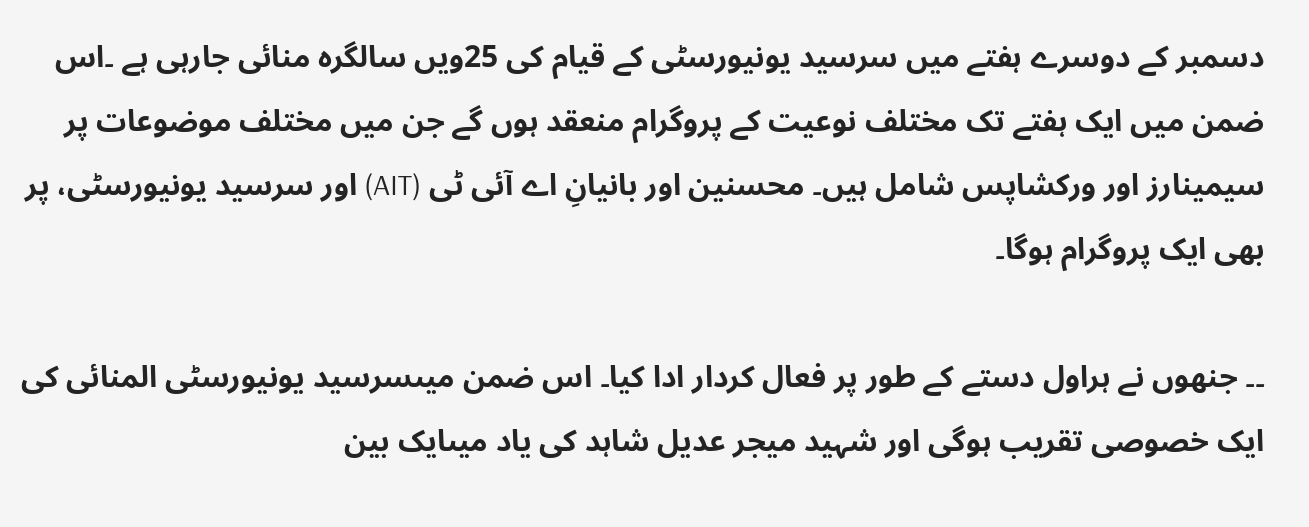دسمبر کے دوسرے ہفتے میں سرسید یونیورسٹی کے قیام کی 25ویں سالگرہ منائی جارہی ہے ۔اس ضمن میں ایک ہفتے تک مختلف نوعیت کے پروگرام منعقد ہوں گے جن میں مختلف موضوعات پر سیمینارز اور ورکشاپس شامل ہیں۔ محسنین اور بانیانِ اے آئی ٹی (AIT) اور سرسید یونیورسٹی، پر بھی ایک پروگرام ہوگا۔

۔۔ جنھوں نے ہراول دستے کے طور پر فعال کردار ادا کیا۔ اس ضمن میںسرسید یونیورسٹی المنائی کی ایک خصوصی تقریب ہوگی اور شہید میجر عدیل شاہد کی یاد میںایک بین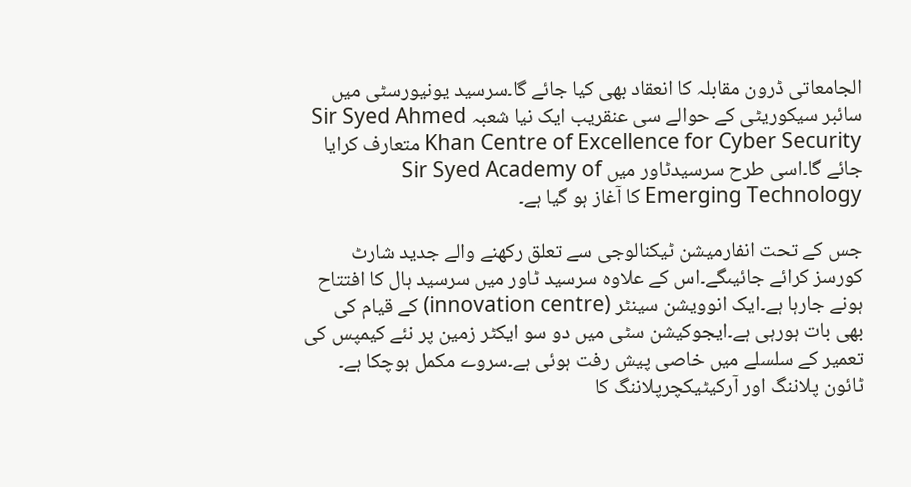الجامعاتی ڈرون مقابلہ کا انعقاد بھی کیا جائے گا۔سرسید یونیورسٹی میں سائبر سیکوریٹی کے حوالے سی عنقریب ایک نیا شعبہ Sir Syed Ahmed Khan Centre of Excellence for Cyber Security متعارف کرایا جائے گا۔اسی طرح سرسیدٹاور میں Sir Syed Academy of Emerging Technology کا آغاز ہو گیا ہے۔

جس کے تحت انفارمیشن ٹیکنالوجی سے تعلق رکھنے والے جدید شارٹ کورسز کرائے جائیںگے۔اس کے علاوہ سرسید ٹاور میں سرسید ہال کا افتتاح ہونے جارہا ہے۔ایک انوویشن سینٹر (innovation centre) کے قیام کی بھی بات ہورہی ہے۔ایجوکیشن سٹی میں دو سو ایکٹر زمین پر نئے کیمپس کی تعمیر کے سلسلے میں خاصی پیش رفت ہوئی ہے۔سروے مکمل ہوچکا ہے۔ ٹائون پلاننگ اور آرکیٹیکچرپلاننگ کا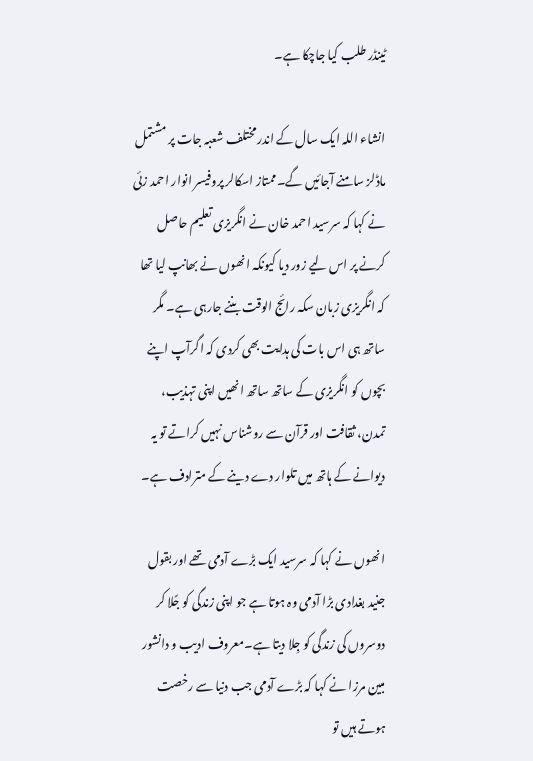ٹینڈر طلب کیا جاچکا ہے۔

انشاء اللہ ایک سال کے اندر مختلف شعبہ جات پر مشتمل ماڈلز سامنے آجائیں گے۔ممتاز اسکالر پروفیسر انوار احمد زئی نے کہا کہ سرسید احمد خان نے انگریزی تعلیم حاصل کرنے پر اس لیے زور دیا کیونکہ انھوں نے بھانپ لیا تھا کہ انگریزی زبان سکہ رائج الوقت بننے جارہی ہے۔ مگر ساتھ ہی اس بات کی ہدایت بھی کردی کہ اگرآپ اپنے بچوں کو انگریزی کے ساتھ ساتھ انھیں اپنی تہذیب، تمدن، ثقافت اور قرآن سے روشناس نہیں کراتے تو یہ دیوانے کے ہاتھ میں تلوار دے دینے کے مترادف ہے۔

انھوں نے کہا کہ سرسید ایک بڑے آدمی تھے اور بقول جنید بغدادی بڑا آدمی وہ ہوتا ہے جو اپنی زندگی کو جًلا کر دوسروں کی زندگی کو جِلا دیتا ہے۔معروف ادیب و دانشور مبین مرزا نے کہا کہ بڑے آدمی جب دنیا سے رخصت ہوتے ہیں تو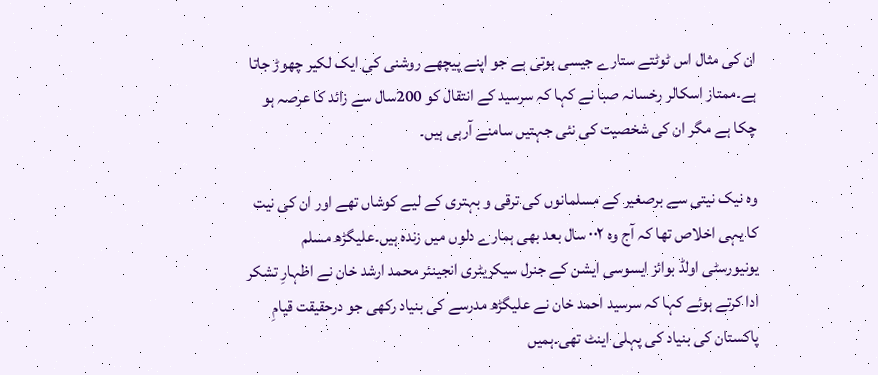ان کی مثال اس ٹوٹتے ستارے جیسی ہوتی ہے جو اپنے پیچھے روشنی کی ایک لکیر چھوڑ جاتا ہے۔ممتاز اسکالر رخسانہ صبا نے کہا کہ سرسید کے انتقال کو 200سال سے زائد کا عرصہ ہو چکا ہے مگر ان کی شخصیت کی نئی جہتیں سامنے آرہی ہیں۔

وہ نیک نیتی سے برصغیر کے مسلمانوں کی ترقی و بہتری کے لیے کوشاں تھے اور ان کی نیت کا یہی اخلاص تھا کہ آج وہ ۰۰۲ سال بعد بھی ہمارے دلوں میں زندہ ہیں۔علیگڑھ مسلم یونیورسٹی اولڈ بوائز ایسوسی ایشن کے جنرل سیکریٹری انجینئر محمد ارشد خان نے اظہارِ تشکر ادا کرتے ہوئے کہا کہ سرسید احمد خان نے علیگڑھ مدرسے کی بنیاد رکھی جو درحقیقت قیامِ پاکستان کی بنیاد کی پہلی اینٹ تھی۔ہمیں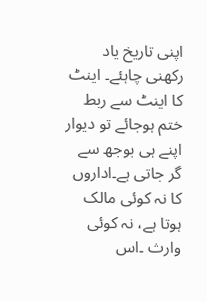اپنی تاریخ یاد رکھنی چاہئے۔ اینٹ کا اینٹ سے ربط ختم ہوجائے تو دیوار اپنے ہی بوجھ سے گر جاتی ہے۔اداروں کا نہ کوئی مالک ہوتا ہے، نہ کوئی وارث ۔اس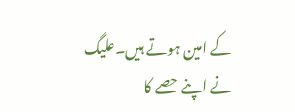کے امین ہوتے ہیں۔علیگ نے اپنے حصے کا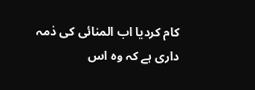کام کردیا اب المنائی کی ذمہ داری ہے کہ وہ اس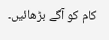کام کو آگے بڑھائیں۔